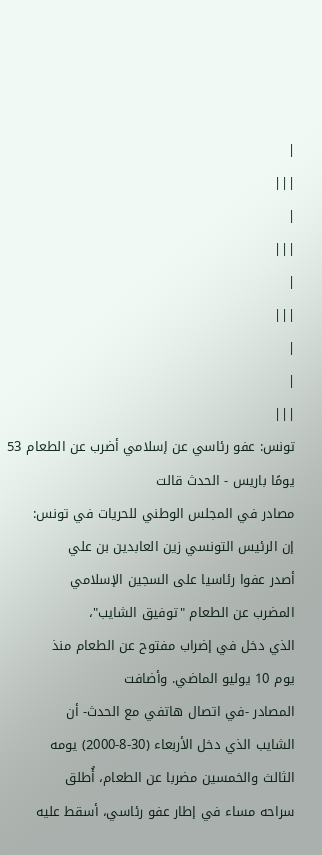|
|||
|
|||
|
|||
|
|
|||
تونس: عفو رئاسي عن إسلامي أضرب عن الطعام 53 يومًا باريس - الحدث قالت
مصادر في المجلس الوطني للحريات في تونس:
إن الرئيس التونسي زين العابدين بن علي
أصدر عفوا رئاسيا على السجين الإسلامي
المضرب عن الطعام "توفيق الشايب"،
الذي دخل في إضراب مفتوح عن الطعام منذ
يوم 10 يوليو الماضي. وأضافت
المصادر -في اتصال هاتفي مع الحدث- أن
الشايب الذي دخل الأربعاء (30-8-2000) يومه
الثالث والخمسين مضربا عن الطعام، أُطلق
سراحه مساء في إطار عفو رئاسي، أسقط عليه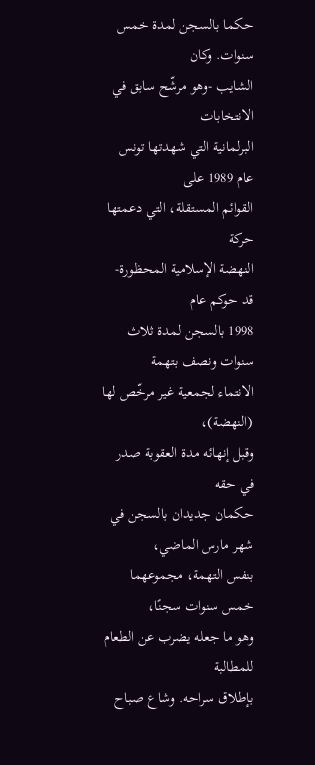حكما بالسجن لمدة خمس سنوات. وكان
الشايب -وهو مرشّح سابق في الانتخابات
البرلمانية التي شهدتها تونس عام 1989 على
القوائم المستقلة، التي دعمتها حركة
النهضة الإسلامية المحظورة- قد حوكم عام
1998 بالسجن لمدة ثلاث سنوات ونصف بتهمة
الانتماء لجمعية غير مرخّص لها (النهضة)،
وقبل إنهائه مدة العقوبة صدر في حقه
حكمان جديدان بالسجن في شهر مارس الماضي،
بنفس التهمة، مجموعهما خمس سنوات سجنًا،
وهو ما جعله يضرب عن الطعام للمطالبة
بإطلاق سراحه. وشاع صباح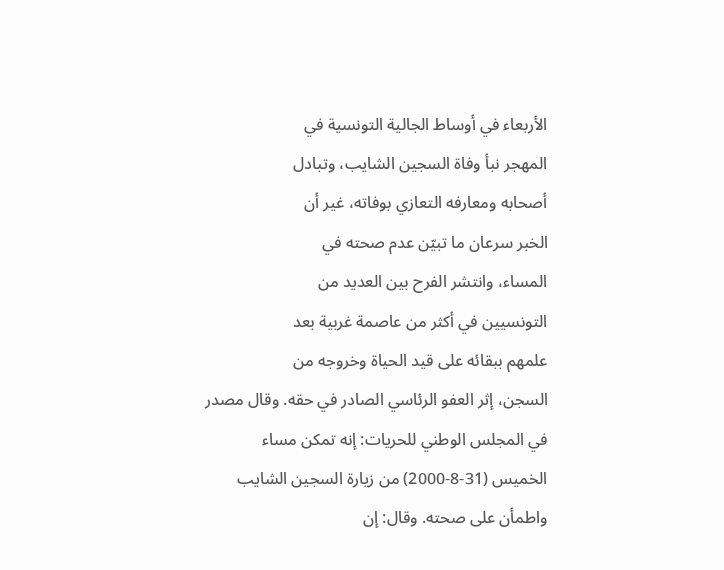الأربعاء في أوساط الجالية التونسية في
المهجر نبأ وفاة السجين الشايب، وتبادل
أصحابه ومعارفه التعازي بوفاته، غير أن
الخبر سرعان ما تبيّن عدم صحته في
المساء، وانتشر الفرح بين العديد من
التونسيين في أكثر من عاصمة غربية بعد
علمهم ببقائه على قيد الحياة وخروجه من
السجن، إثر العفو الرئاسي الصادر في حقه. وقال مصدر
في المجلس الوطني للحريات: إنه تمكن مساء
الخميس (31-8-2000) من زيارة السجين الشايب
واطمأن على صحته. وقال: إن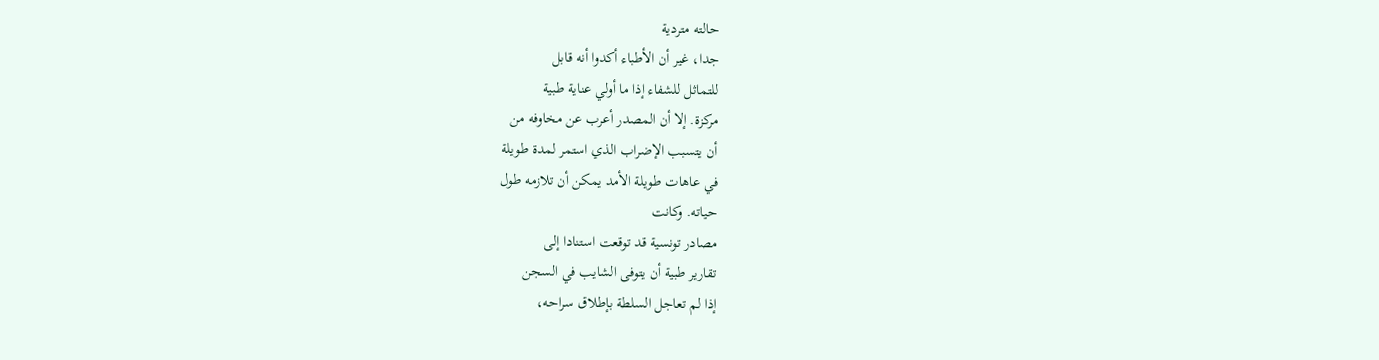حالته متردية
جدا، غير أن الأطباء أكدوا أنه قابل
للتماثل للشفاء إذا ما أولي عناية طبية
مركزة. إلا أن المصدر أعرب عن مخاوفه من
أن يتسبب الإضراب الذي استمر لمدة طويلة
في عاهات طويلة الأمد يمكن أن تلازمه طول
حياته. وكانت
مصادر تونسية قد توقعت استنادا إلى
تقارير طبية أن يتوفى الشايب في السجن
إذا لم تعاجل السلطة بإطلاق سراحه،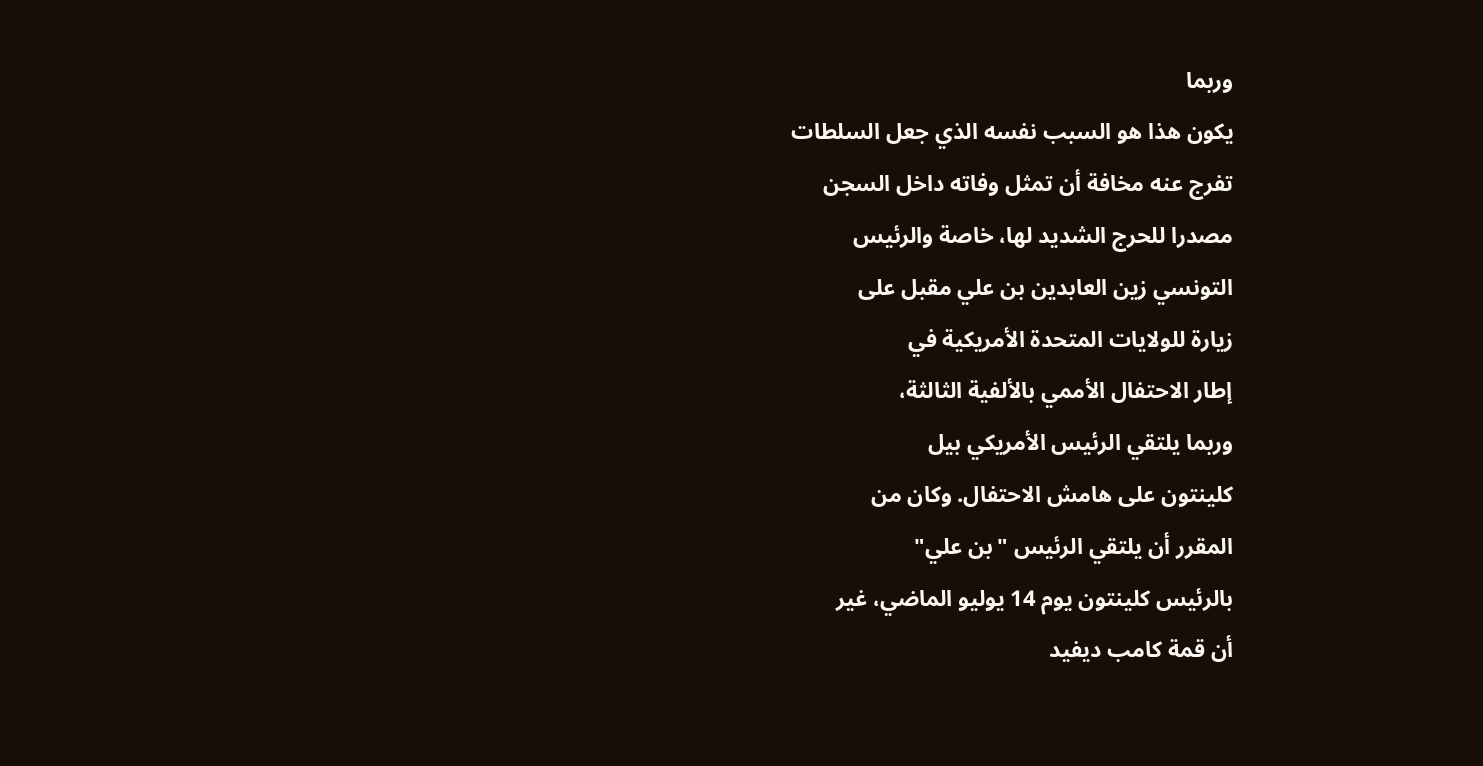وربما
يكون هذا هو السبب نفسه الذي جعل السلطات
تفرج عنه مخافة أن تمثل وفاته داخل السجن
مصدرا للحرج الشديد لها، خاصة والرئيس
التونسي زين العابدين بن علي مقبل على
زيارة للولايات المتحدة الأمريكية في
إطار الاحتفال الأممي بالألفية الثالثة،
وربما يلتقي الرئيس الأمريكي بيل
كلينتون على هامش الاحتفال. وكان من
المقرر أن يلتقي الرئيس "بن علي"
بالرئيس كلينتون يوم 14 يوليو الماضي، غير
أن قمة كامب ديفيد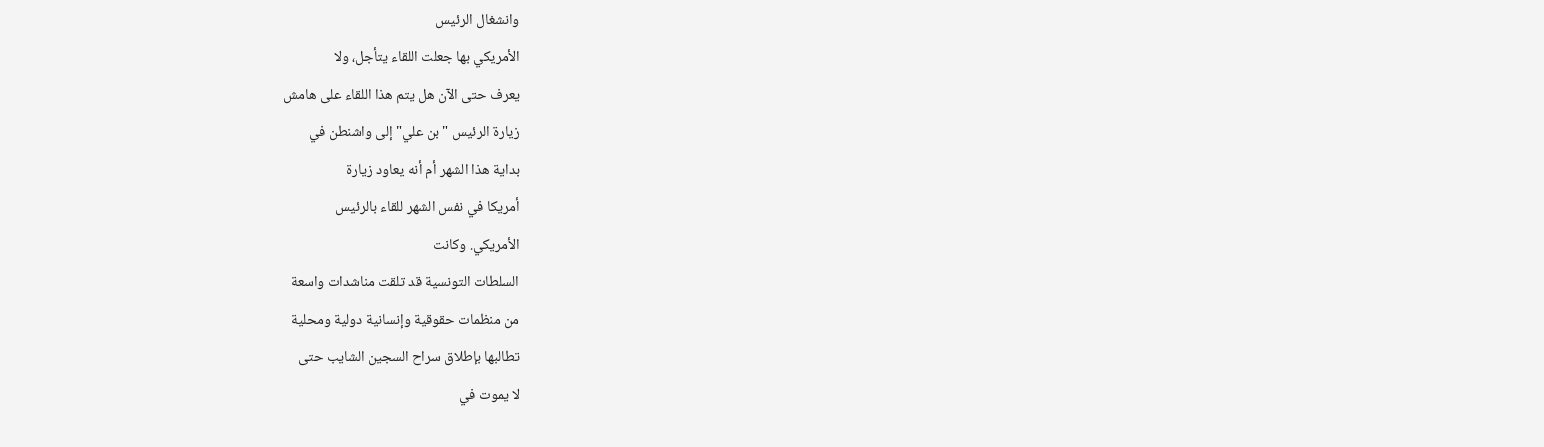وانشغال الرئيس
الأمريكي بها جعلت اللقاء يتأجل، ولا
يعرف حتى الآن هل يتم هذا اللقاء على هامش
زيارة الرئيس "بن علي" إلى واشنطن في
بداية هذا الشهر أم أنه يعاود زيارة
أمريكا في نفس الشهر للقاء بالرئيس
الأمريكي. وكانت
السلطات التونسية قد تلقت مناشدات واسعة
من منظمات حقوقية وإنسانية دولية ومحلية
تطالبها بإطلاق سراح السجين الشايب حتى
لا يموت في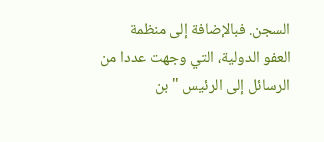السجن. فبالإضافة إلى منظمة
العفو الدولية، التي وجهت عددا من
الرسائل إلى الرئيس "بن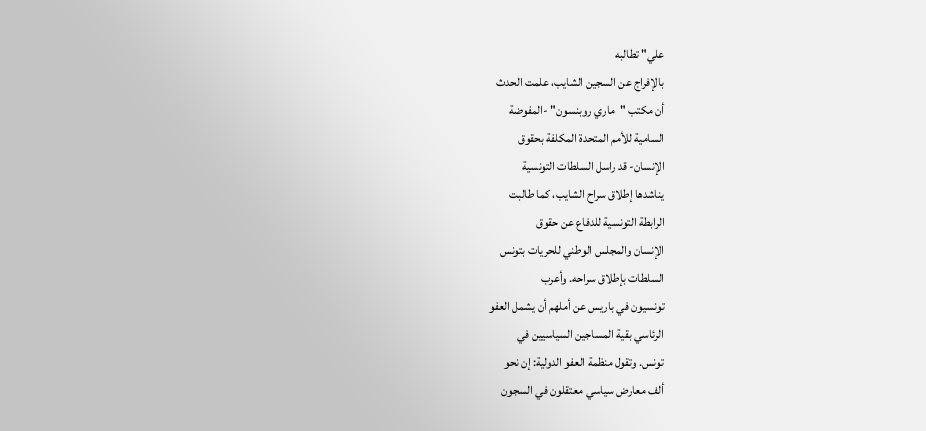علي" تطالبه
بالإفراج عن السجين الشايب، علمت الحدث
أن مكتب "ماري روبنسون" -المفوضة
السامية للأمم المتحدة المكلفة بحقوق
الإنسان- قد راسل السلطات التونسية
يناشدها إطلاق سراح الشايب، كما طالبت
الرابطة التونسية للدفاع عن حقوق
الإنسان والمجلس الوطني للحريات بتونس
السلطات بإطلاق سراحه. وأعرب
تونسيون في باريس عن أملهم أن يشمل العفو
الرئاسي بقية المساجين السياسيين في
تونس. وتقول منظمة العفو الدولية: إن نحو
ألف معارض سياسي معتقلون في السجون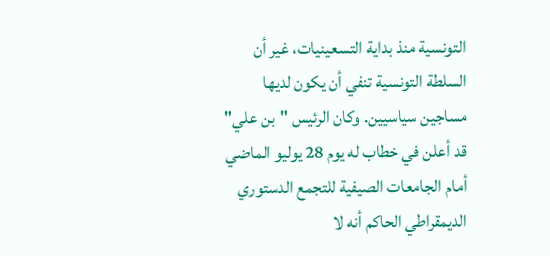التونسية منذ بداية التسعينيات، غير أن
السلطة التونسية تنفي أن يكون لديها
مساجين سياسيين. وكان الرئيس "بن علي"
قد أعلن في خطاب له يوم 28 يوليو الماضي
أمام الجامعات الصيفية للتجمع الدستوري
الديمقراطي الحاكم أنه لا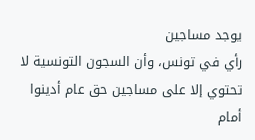يوجد مساجين
رأي في تونس، وأن السجون التونسية لا
تحتوي إلا على مساجين حق عام أدينوا أمام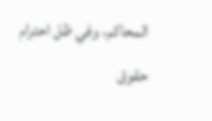المحاكم، وفي ظل احترام حقوق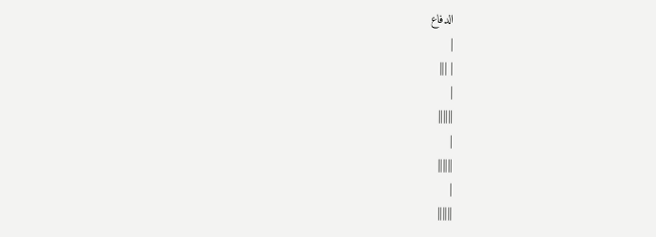الدفاع
|
| |||
|
||||||
|
||||||
|
||||||